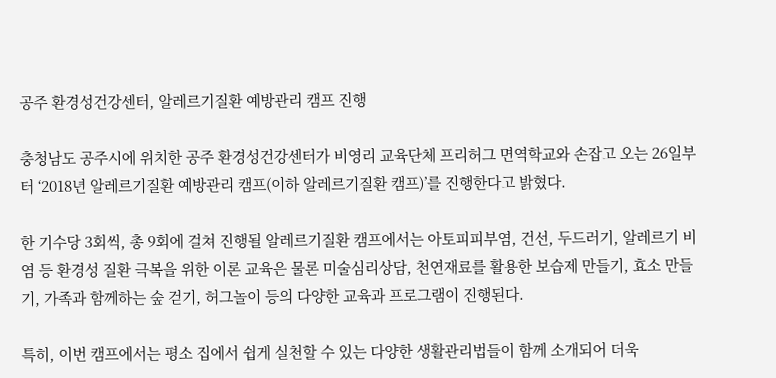공주 환경성건강센터, 알레르기질환 예방관리 캠프 진행

충청남도 공주시에 위치한 공주 환경성건강센터가 비영리 교육단체 프리허그 면역학교와 손잡고 오는 26일부터 ‘2018년 알레르기질환 예방관리 캠프(이하 알레르기질환 캠프)’를 진행한다고 밝혔다.

한 기수당 3회씩, 총 9회에 걸쳐 진행될 알레르기질환 캠프에서는 아토피피부염, 건선, 두드러기, 알레르기 비염 등 환경성 질환 극복을 위한 이론 교육은 물론 미술심리상담, 천연재료를 활용한 보습제 만들기, 효소 만들기, 가족과 함께하는 숲 걷기, 허그놀이 등의 다양한 교육과 프로그램이 진행된다.

특히, 이번 캠프에서는 평소 집에서 쉽게 실천할 수 있는 다양한 생활관리법들이 함께 소개되어 더욱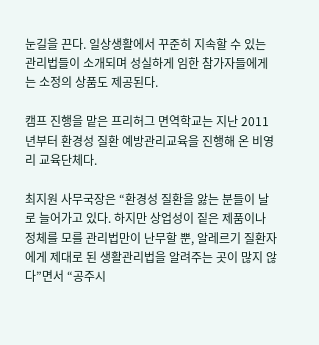눈길을 끈다. 일상생활에서 꾸준히 지속할 수 있는 관리법들이 소개되며 성실하게 임한 참가자들에게는 소정의 상품도 제공된다.

캠프 진행을 맡은 프리허그 면역학교는 지난 2011년부터 환경성 질환 예방관리교육을 진행해 온 비영리 교육단체다.

최지원 사무국장은 “환경성 질환을 앓는 분들이 날로 늘어가고 있다. 하지만 상업성이 짙은 제품이나 정체를 모를 관리법만이 난무할 뿐, 알레르기 질환자에게 제대로 된 생활관리법을 알려주는 곳이 많지 않다”면서 “공주시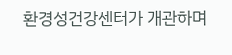환경성건강센터가 개관하며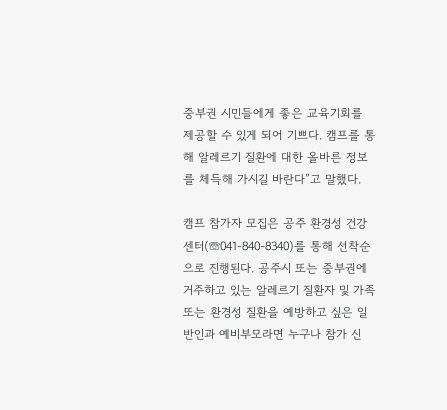중부권 시민들에게 좋은 교육기회를 제공할 수 있게 되어 기쁘다. 캠프를 통해 알레르기 질환에 대한 올바른 정보를 체득해 가시길 바란다”고 말했다.

캠프 참가자 모집은 공주 환경성 건강센터(☏041-840-8340)를 통해 선착순으로 진행된다. 공주시 또는 중부권에 거주하고 있는 알레르기 질환자 및 가족 또는 환경성 질환을 예방하고 싶은 일반인과 예비부모라면 누구나 참가 신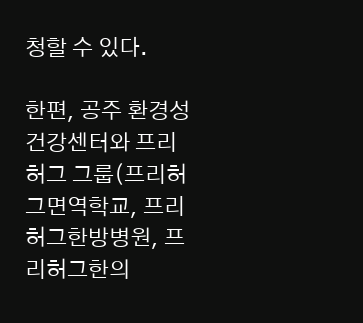청할 수 있다.

한편, 공주 환경성건강센터와 프리허그 그룹(프리허그면역학교, 프리허그한방병원, 프리허그한의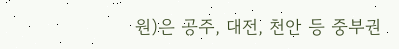원)은 공주, 대전, 천안 등 중부권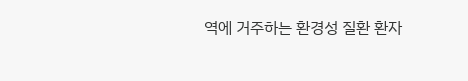역에 거주하는 환경성 질환 환자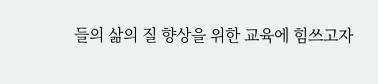들의 삶의 질 향상을 위한 교육에 힘쓰고자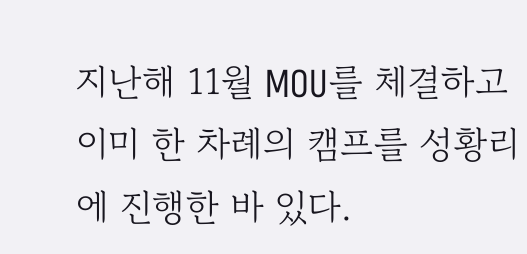지난해 11월 MOU를 체결하고 이미 한 차례의 캠프를 성황리에 진행한 바 있다.